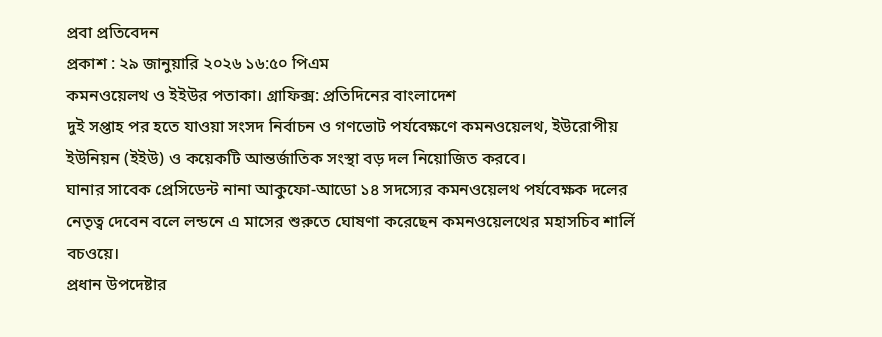প্রবা প্রতিবেদন
প্রকাশ : ২৯ জানুয়ারি ২০২৬ ১৬:৫০ পিএম
কমনওয়েলথ ও ইইউর পতাকা। গ্রাফিক্স: প্রতিদিনের বাংলাদেশ
দুই সপ্তাহ পর হতে যাওয়া সংসদ নির্বাচন ও গণভোট পর্যবেক্ষণে কমনওয়েলথ, ইউরোপীয় ইউনিয়ন (ইইউ) ও কয়েকটি আন্তর্জাতিক সংস্থা বড় দল নিয়োজিত করবে।
ঘানার সাবেক প্রেসিডেন্ট নানা আকুফো-আডো ১৪ সদস্যের কমনওয়েলথ পর্যবেক্ষক দলের নেতৃত্ব দেবেন বলে লন্ডনে এ মাসের শুরুতে ঘোষণা করেছেন কমনওয়েলথের মহাসচিব শার্লি বচওয়ে।
প্রধান উপদেষ্টার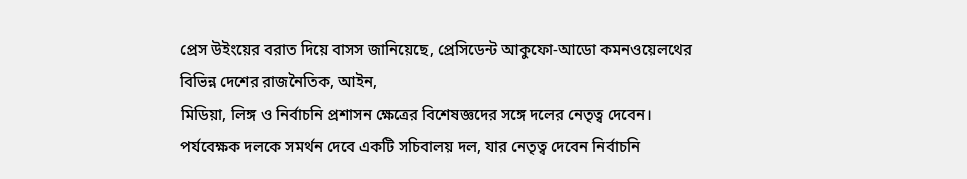প্রেস উইংয়ের বরাত দিয়ে বাসস জানিয়েছে, প্রেসিডেন্ট আকুফো-আডো কমনওয়েলথের বিভিন্ন দেশের রাজনৈতিক, আইন,
মিডিয়া, লিঙ্গ ও নির্বাচনি প্রশাসন ক্ষেত্রের বিশেষজ্ঞদের সঙ্গে দলের নেতৃত্ব দেবেন।
পর্যবেক্ষক দলকে সমর্থন দেবে একটি সচিবালয় দল, যার নেতৃত্ব দেবেন নির্বাচনি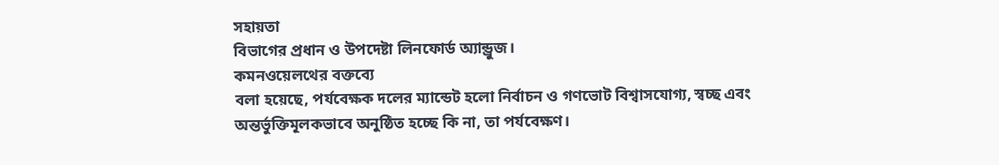সহায়তা
বিভাগের প্রধান ও উপদেষ্টা লিনফোর্ড অ্যান্ড্রুজ।
কমনওয়েলথের বক্তব্যে
বলা হয়েছে, পর্যবেক্ষক দলের ম্যান্ডেট হলো নির্বাচন ও গণভোট বিশ্বাসযোগ্য, স্বচ্ছ এবং
অন্তর্ভুক্তিমূলকভাবে অনুষ্ঠিত হচ্ছে কি না, তা পর্যবেক্ষণ।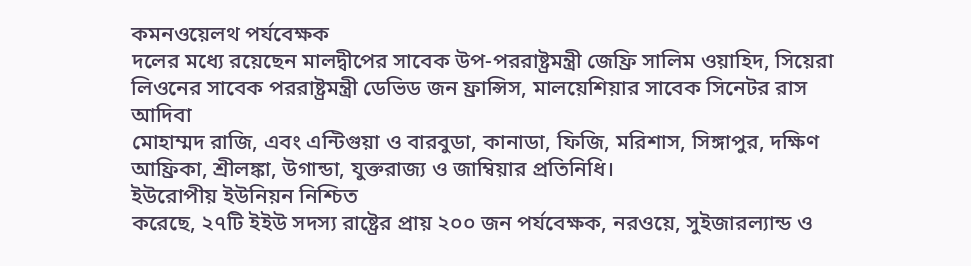কমনওয়েলথ পর্যবেক্ষক
দলের মধ্যে রয়েছেন মালদ্বীপের সাবেক উপ-পররাষ্ট্রমন্ত্রী জেফ্রি সালিম ওয়াহিদ, সিয়েরা
লিওনের সাবেক পররাষ্ট্রমন্ত্রী ডেভিড জন ফ্রান্সিস, মালয়েশিয়ার সাবেক সিনেটর রাস আদিবা
মোহাম্মদ রাজি, এবং এন্টিগুয়া ও বারবুডা, কানাডা, ফিজি, মরিশাস, সিঙ্গাপুর, দক্ষিণ
আফ্রিকা, শ্রীলঙ্কা, উগান্ডা, যুক্তরাজ্য ও জাম্বিয়ার প্রতিনিধি।
ইউরোপীয় ইউনিয়ন নিশ্চিত
করেছে, ২৭টি ইইউ সদস্য রাষ্ট্রের প্রায় ২০০ জন পর্যবেক্ষক, নরওয়ে, সুইজারল্যান্ড ও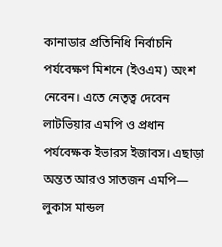কানাডার প্রতিনিধি নির্বাচনি পর্যবেক্ষণ মিশনে (ইওএম) অংশ নেবেন। এতে নেতৃত্ব দেবেন
লাটভিয়ার এমপি ও প্রধান পর্যবেক্ষক ইভারস ইজাবস। এছাড়া অন্তত আরও সাতজন এমপি— লুকাস মান্ডল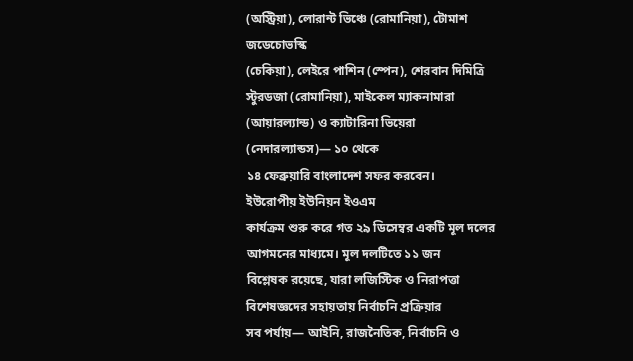(অস্ট্রিয়া), লোরান্ট ভিঞ্চে (রোমানিয়া), টোমাশ জডেচোভস্কি
(চেকিয়া), লেইরে পাশিন (স্পেন), শেরবান দিমিত্রি স্টুরডজা (রোমানিয়া), মাইকেল ম্যাকনামারা
(আয়ারল্যান্ড) ও ক্যাটারিনা ভিয়েরা (নেদারল্যান্ডস)— ১০ থেকে
১৪ ফেব্রুয়ারি বাংলাদেশ সফর করবেন।
ইউরোপীয় ইউনিয়ন ইওএম
কার্যক্রম শুরু করে গত ২৯ ডিসেম্বর একটি মূল দলের আগমনের মাধ্যমে। মূল দলটিতে ১১ জন
বিশ্লেষক রয়েছে, যারা লজিস্টিক ও নিরাপত্তা বিশেষজ্ঞদের সহায়তায় নির্বাচনি প্রক্রিয়ার
সব পর্যায়— আইনি, রাজনৈতিক, নির্বাচনি ও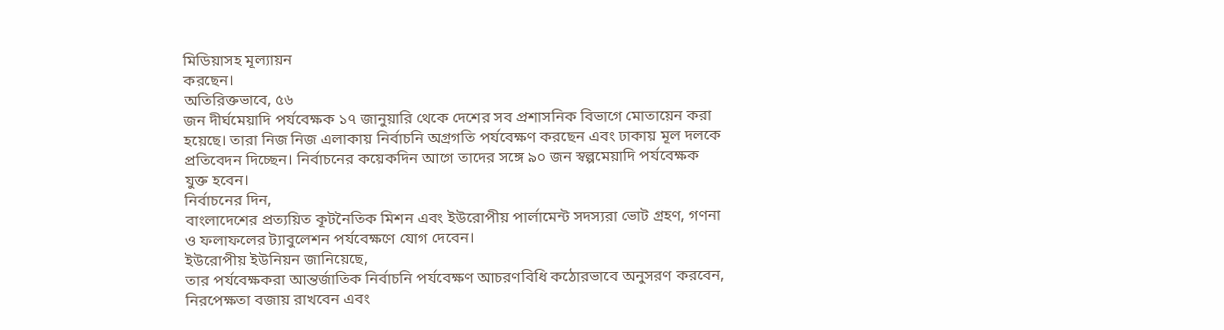মিডিয়াসহ মূল্যায়ন
করছেন।
অতিরিক্তভাবে, ৫৬
জন দীর্ঘমেয়াদি পর্যবেক্ষক ১৭ জানুয়ারি থেকে দেশের সব প্রশাসনিক বিভাগে মোতায়েন করা
হয়েছে। তারা নিজ নিজ এলাকায় নির্বাচনি অগ্রগতি পর্যবেক্ষণ করছেন এবং ঢাকায় মূল দলকে
প্রতিবেদন দিচ্ছেন। নির্বাচনের কয়েকদিন আগে তাদের সঙ্গে ৯০ জন স্বল্পমেয়াদি পর্যবেক্ষক
যুক্ত হবেন।
নির্বাচনের দিন,
বাংলাদেশের প্রত্যয়িত কূটনৈতিক মিশন এবং ইউরোপীয় পার্লামেন্ট সদস্যরা ভোট গ্রহণ, গণনা
ও ফলাফলের ট্যাবুলেশন পর্যবেক্ষণে যোগ দেবেন।
ইউরোপীয় ইউনিয়ন জানিয়েছে,
তার পর্যবেক্ষকরা আন্তর্জাতিক নির্বাচনি পর্যবেক্ষণ আচরণবিধি কঠোরভাবে অনুসরণ করবেন,
নিরপেক্ষতা বজায় রাখবেন এবং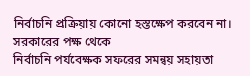নির্বাচনি প্রক্রিয়ায় কোনো হস্তক্ষেপ করবেন না।
সরকারের পক্ষ থেকে
নির্বাচনি পর্যবেক্ষক সফরের সমন্বয় সহায়তা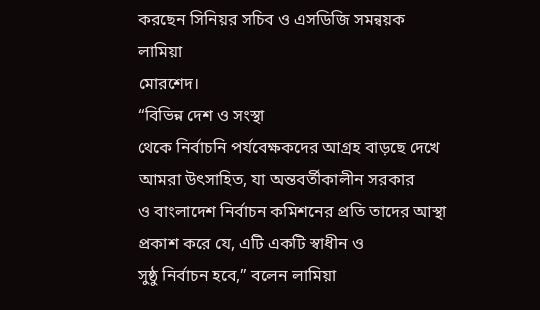করছেন সিনিয়র সচিব ও এসডিজি সমন্বয়ক লামিয়া
মোরশেদ।
“বিভিন্ন দেশ ও সংস্থা
থেকে নির্বাচনি পর্যবেক্ষকদের আগ্রহ বাড়ছে দেখে আমরা উৎসাহিত, যা অন্তবর্তীকালীন সরকার
ও বাংলাদেশ নির্বাচন কমিশনের প্রতি তাদের আস্থা প্রকাশ করে যে, এটি একটি স্বাধীন ও
সুষ্ঠু নির্বাচন হবে,” বলেন লামিয়া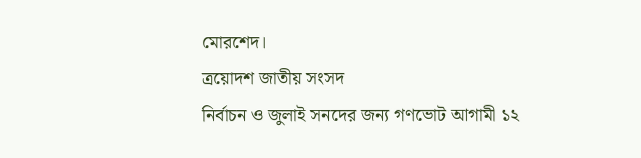মোরশেদ।
ত্রয়োদশ জাতীয় সংসদ
নির্বাচন ও জুলাই সনদের জন্য গণভোট আগামী ১২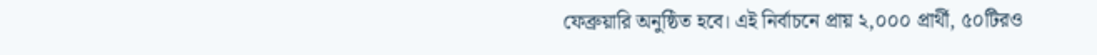ফেব্রুয়ারি অনুষ্ঠিত হবে। এই নির্বাচনে প্রায় ২,০০০ প্রার্থী, ৫০টিরও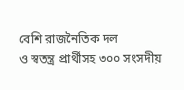বেশি রাজনৈতিক দল
ও স্বতন্ত্র প্রার্থীসহ ৩০০ সংসদীয়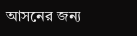আসনের জন্য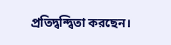প্রতিদ্বন্দ্বিতা করছেন।